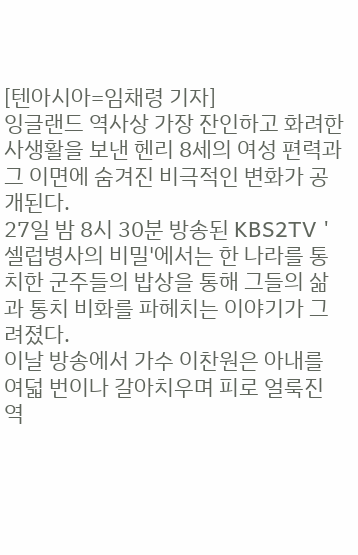[텐아시아=임채령 기자]
잉글랜드 역사상 가장 잔인하고 화려한 사생활을 보낸 헨리 8세의 여성 편력과 그 이면에 숨겨진 비극적인 변화가 공개된다.
27일 밤 8시 30분 방송된 KBS2TV '셀럽병사의 비밀'에서는 한 나라를 통치한 군주들의 밥상을 통해 그들의 삶과 통치 비화를 파헤치는 이야기가 그려졌다.
이날 방송에서 가수 이찬원은 아내를 여덟 번이나 갈아치우며 피로 얼룩진 역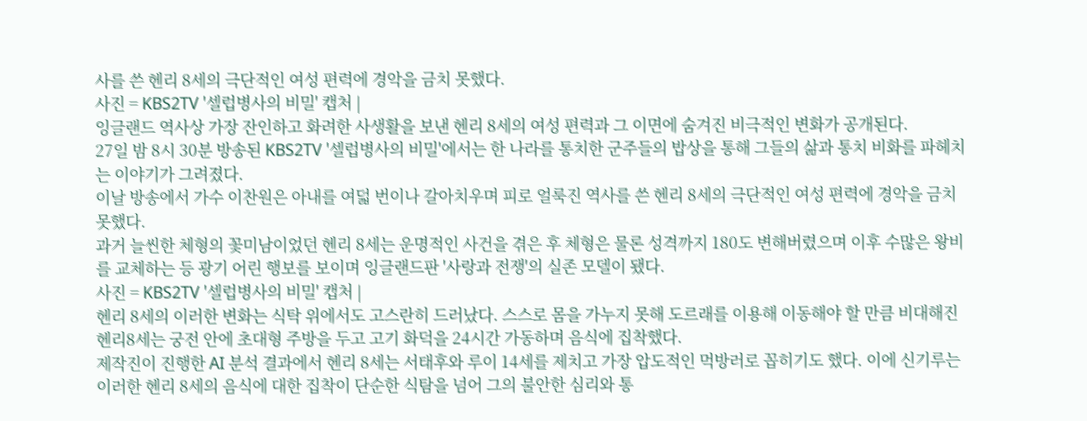사를 쓴 헨리 8세의 극단적인 여성 편력에 경악을 금치 못했다.
사진 = KBS2TV '셀럽병사의 비밀' 캡처 |
잉글랜드 역사상 가장 잔인하고 화려한 사생활을 보낸 헨리 8세의 여성 편력과 그 이면에 숨겨진 비극적인 변화가 공개된다.
27일 밤 8시 30분 방송된 KBS2TV '셀럽병사의 비밀'에서는 한 나라를 통치한 군주들의 밥상을 통해 그들의 삶과 통치 비화를 파헤치는 이야기가 그려졌다.
이날 방송에서 가수 이찬원은 아내를 여덟 번이나 갈아치우며 피로 얼룩진 역사를 쓴 헨리 8세의 극단적인 여성 편력에 경악을 금치 못했다.
과거 늘씬한 체형의 꽃미남이었던 헨리 8세는 운명적인 사건을 겪은 후 체형은 물론 성격까지 180도 변해버렸으며 이후 수많은 왕비를 교체하는 등 광기 어린 행보를 보이며 잉글랜드판 '사랑과 전쟁'의 실존 모델이 됐다.
사진 = KBS2TV '셀럽병사의 비밀' 캡처 |
헨리 8세의 이러한 변화는 식탁 위에서도 고스란히 드러났다. 스스로 몸을 가누지 못해 도르래를 이용해 이동해야 할 만큼 비대해진 헨리8세는 궁전 안에 초대형 주방을 두고 고기 화덕을 24시간 가동하며 음식에 집착했다.
제작진이 진행한 AI 분석 결과에서 헨리 8세는 서태후와 루이 14세를 제치고 가장 압도적인 먹방러로 꼽히기도 했다. 이에 신기루는 이러한 헨리 8세의 음식에 대한 집착이 단순한 식탐을 넘어 그의 불안한 심리와 통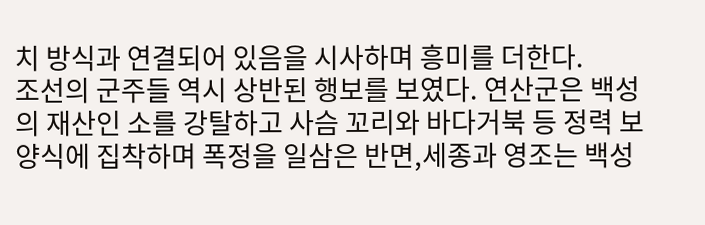치 방식과 연결되어 있음을 시사하며 흥미를 더한다.
조선의 군주들 역시 상반된 행보를 보였다. 연산군은 백성의 재산인 소를 강탈하고 사슴 꼬리와 바다거북 등 정력 보양식에 집착하며 폭정을 일삼은 반면,세종과 영조는 백성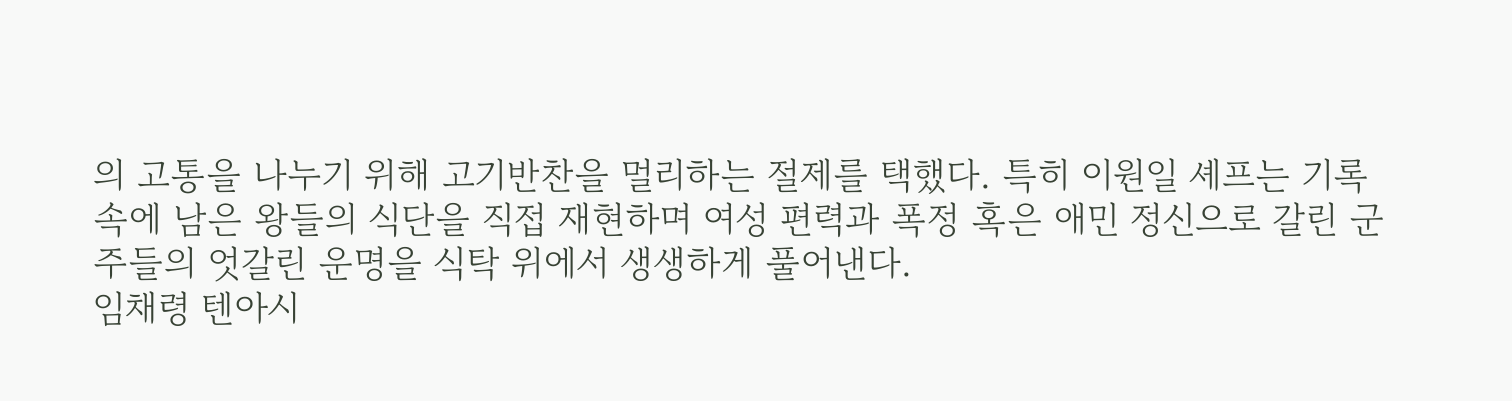의 고통을 나누기 위해 고기반찬을 멀리하는 절제를 택했다. 특히 이원일 셰프는 기록 속에 남은 왕들의 식단을 직접 재현하며 여성 편력과 폭정 혹은 애민 정신으로 갈린 군주들의 엇갈린 운명을 식탁 위에서 생생하게 풀어낸다.
임채령 텐아시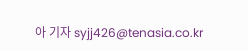아 기자 syjj426@tenasia.co.kr